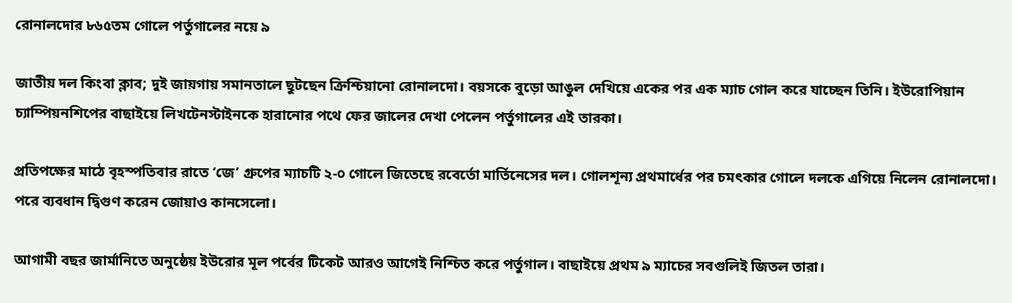রোনালদোর ৮৬৫তম গোলে পর্তুগালের নয়ে ৯

জাতীয় দল কিংবা ক্লাব; দুই জায়গায় সমানতালে ছুটছেন ক্রিশ্চিয়ানো রোনালদো। বয়সকে বুড়ো আঙুল দেখিয়ে একের পর এক ম্যাচ গোল করে যাচ্ছেন তিনি। ইউরোপিয়ান চ্যাম্পিয়নশিপের বাছাইয়ে লিখটেনস্টাইনকে হারানোর পথে ফের জালের দেখা পেলেন পর্তুগালের এই তারকা।

প্রতিপক্ষের মাঠে বৃহস্পতিবার রাতে ‘জে’ গ্রুপের ম্যাচটি ২-০ গোলে জিতেছে রবের্তো মার্তিনেসের দল। গোলশূন্য প্রথমার্ধের পর চমৎকার গোলে দলকে এগিয়ে নিলেন রোনালদো। পরে ব্যবধান দ্বিগুণ করেন জোয়াও কানসেলো।

আগামী বছর জার্মানিতে অনুষ্ঠেয় ইউরোর মূল পর্বের টিকেট আরও আগেই নিশ্চিত করে পর্তুগাল। বাছাইয়ে প্রথম ৯ ম্যাচের সবগুলিই জিতল তারা।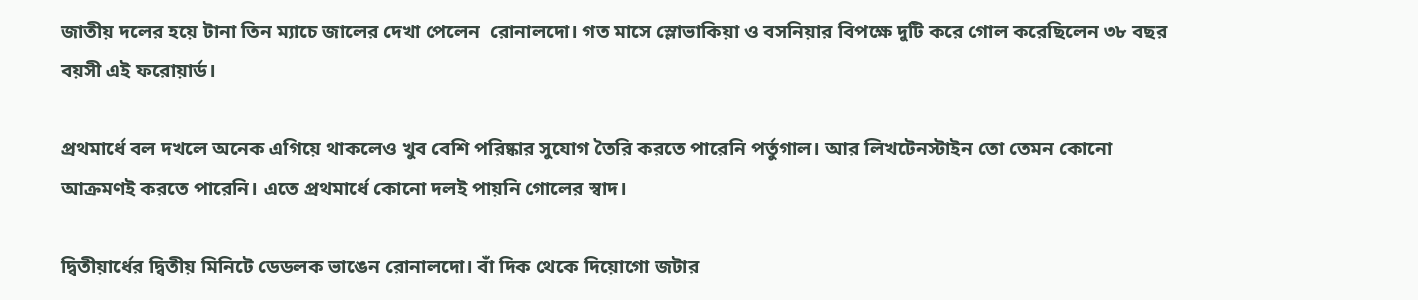জাতীয় দলের হয়ে টানা তিন ম্যাচে জালের দেখা পেলেন  রোনালদো। গত মাসে স্লোভাকিয়া ও বসনিয়ার বিপক্ষে দুটি করে গোল করেছিলেন ৩৮ বছর বয়সী এই ফরোয়ার্ড।

প্রথমার্ধে বল দখলে অনেক এগিয়ে থাকলেও খুব বেশি পরিষ্কার সুযোগ তৈরি করতে পারেনি পর্তুগাল। আর লিখটেনস্টাইন তো তেমন কোনো আক্রমণই করতে পারেনি। এতে প্রথমার্ধে কোনো দলই পায়নি গোলের স্বাদ।

দ্বিতীয়ার্ধের দ্বিতীয় মিনিটে ডেডলক ভাঙেন রোনালদো। বাঁ দিক থেকে দিয়োগো জটার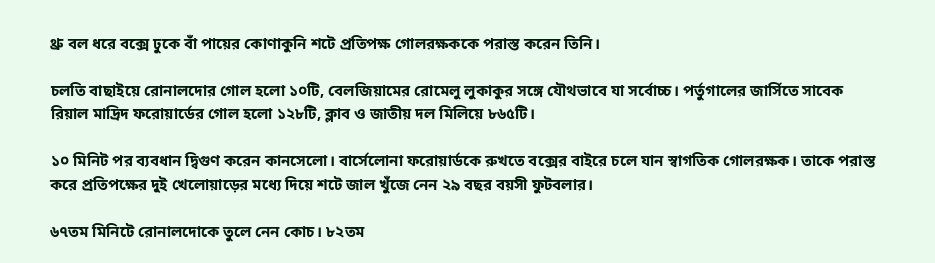থ্রু বল ধরে বক্সে ঢুকে বাঁ পায়ের কোণাকুনি শটে প্রতিপক্ষ গোলরক্ষককে পরাস্ত করেন তিনি।

চলতি বাছাইয়ে রোনালদোর গোল হলো ১০টি, বেলজিয়ামের রোমেলু লুকাকুর সঙ্গে যৌথভাবে যা সর্বোচ্চ। পর্তুগালের জার্সিতে সাবেক রিয়াল মাদ্রিদ ফরোয়ার্ডের গোল হলো ১২৮টি, ক্লাব ও জাতীয় দল মিলিয়ে ৮৬৫টি।

১০ মিনিট পর ব্যবধান দ্বিগুণ করেন কানসেলো। বার্সেলোনা ফরোয়ার্ডকে রুখতে বক্সের বাইরে চলে যান স্বাগতিক গোলরক্ষক। তাকে পরাস্ত করে প্রতিপক্ষের দুই খেলোয়াড়ের মধ্যে দিয়ে শটে জাল খুঁজে নেন ২৯ বছর বয়সী ফুটবলার।

৬৭তম মিনিটে রোনালদোকে তুলে নেন কোচ। ৮২তম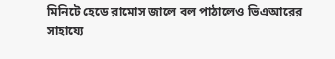মিনিটে হেডে রামোস জালে বল পাঠালেও ভিএআরের সাহায্যে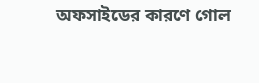অফসাইডের কারণে গোল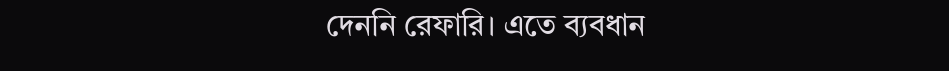দেননি রেফারি। এতে ব্যবধান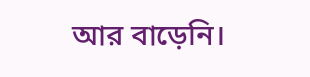আর বাড়েনি।